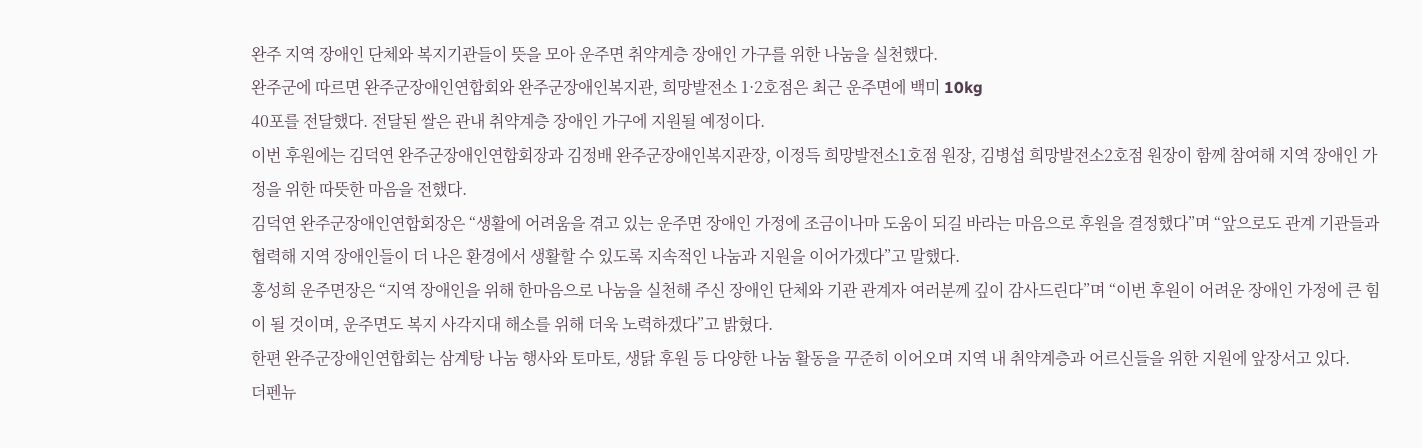완주 지역 장애인 단체와 복지기관들이 뜻을 모아 운주면 취약계층 장애인 가구를 위한 나눔을 실천했다.
완주군에 따르면 완주군장애인연합회와 완주군장애인복지관, 희망발전소 1·2호점은 최근 운주면에 백미 10kg
40포를 전달했다. 전달된 쌀은 관내 취약계층 장애인 가구에 지원될 예정이다.
이번 후원에는 김덕연 완주군장애인연합회장과 김정배 완주군장애인복지관장, 이정득 희망발전소1호점 원장, 김병섭 희망발전소2호점 원장이 함께 참여해 지역 장애인 가정을 위한 따뜻한 마음을 전했다.
김덕연 완주군장애인연합회장은 “생활에 어려움을 겪고 있는 운주면 장애인 가정에 조금이나마 도움이 되길 바라는 마음으로 후원을 결정했다”며 “앞으로도 관계 기관들과 협력해 지역 장애인들이 더 나은 환경에서 생활할 수 있도록 지속적인 나눔과 지원을 이어가겠다”고 말했다.
홍성희 운주면장은 “지역 장애인을 위해 한마음으로 나눔을 실천해 주신 장애인 단체와 기관 관계자 여러분께 깊이 감사드린다”며 “이번 후원이 어려운 장애인 가정에 큰 힘이 될 것이며, 운주면도 복지 사각지대 해소를 위해 더욱 노력하겠다”고 밝혔다.
한편 완주군장애인연합회는 삼계탕 나눔 행사와 토마토, 생닭 후원 등 다양한 나눔 활동을 꾸준히 이어오며 지역 내 취약계층과 어르신들을 위한 지원에 앞장서고 있다.
더펜뉴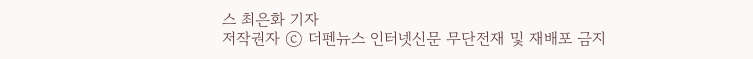스 최은화 기자
저작권자 ⓒ 더펜뉴스 인터넷신문 무단전재 및 재배포 금지